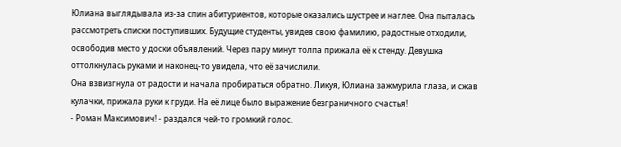Юлиана выглядывала из-за спин абитуриентов, которые оказались шустрее и наглее. Она пыталась рассмотреть списки поступивших. Будущие студенты, увидев свою фамилию, радостные отходили, освободив место у доски объявлений. Через пару минут толпа прижала её к стенду. Девушка оттолкнулась руками и наконец-то увидела, что её зачислили.
Она взвизгнула от радости и начала пробираться обратно. Ликуя, Юлиана зажмурила глаза, и сжав кулачки, прижала руки к груди. На её лице было выражение безграничного счастья!
- Роман Максимович! - раздался чей-то громкий голос.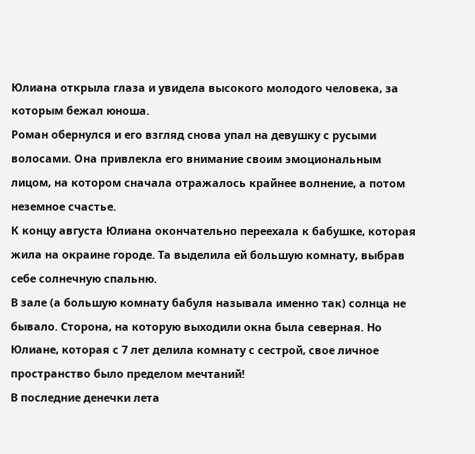Юлиана открыла глаза и увидела высокого молодого человека, за которым бежал юноша.
Роман обернулся и его взгляд снова упал на девушку с русыми волосами. Она привлекла его внимание своим эмоциональным лицом, на котором сначала отражалось крайнее волнение, а потом неземное счастье.
К концу августа Юлиана окончательно переехала к бабушке, которая жила на окраине городе. Та выделила ей большую комнату, выбрав себе солнечную спальню.
В зале (а большую комнату бабуля называла именно так) солнца не бывало. Сторона, на которую выходили окна была северная. Но Юлиане, которая с 7 лет делила комнату с сестрой, свое личное пространство было пределом мечтаний!
В последние денечки лета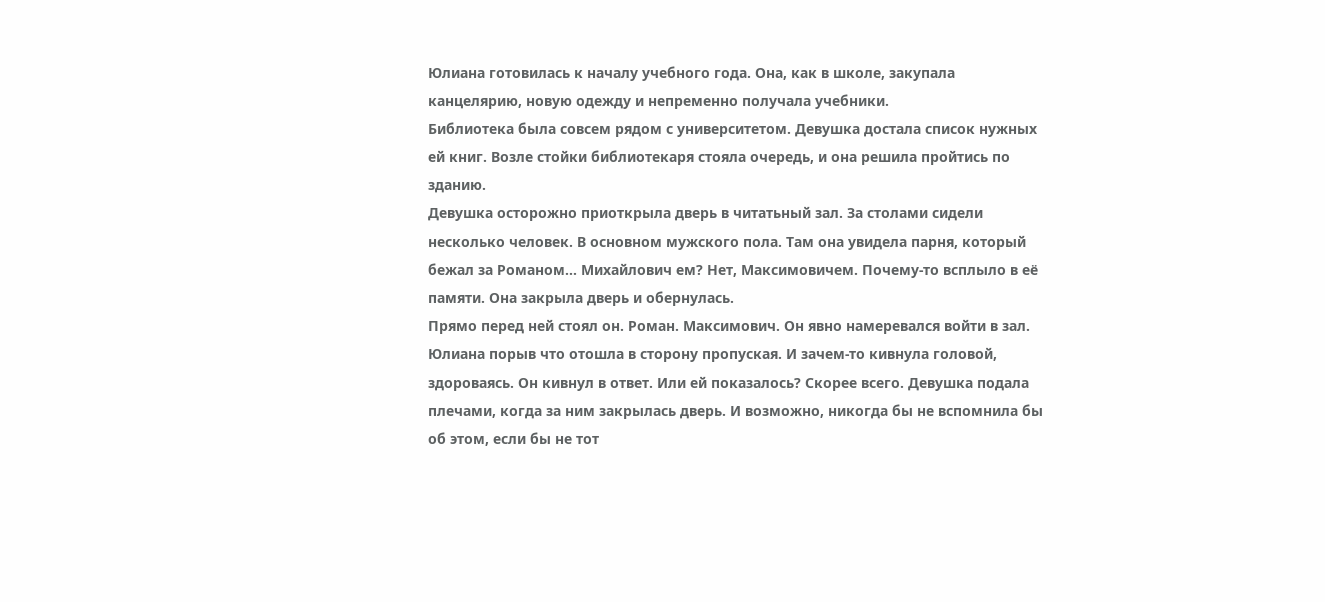Юлиана готовилась к началу учебного года. Она, как в школе, закупала канцелярию, новую одежду и непременно получала учебники.
Библиотека была совсем рядом с университетом. Девушка достала список нужных ей книг. Возле стойки библиотекаря стояла очередь, и она решила пройтись по зданию.
Девушка осторожно приоткрыла дверь в читатьный зал. За столами сидели несколько человек. В основном мужского пола. Там она увидела парня, который бежал за Романом... Михайлович ем? Нет, Максимовичем. Почему-то всплыло в её памяти. Она закрыла дверь и обернулась.
Прямо перед ней стоял он. Роман. Максимович. Он явно намеревался войти в зал. Юлиана порыв что отошла в сторону пропуская. И зачем-то кивнула головой, здороваясь. Он кивнул в ответ. Или ей показалось? Скорее всего. Девушка подала плечами, когда за ним закрылась дверь. И возможно, никогда бы не вспомнила бы об этом, если бы не тот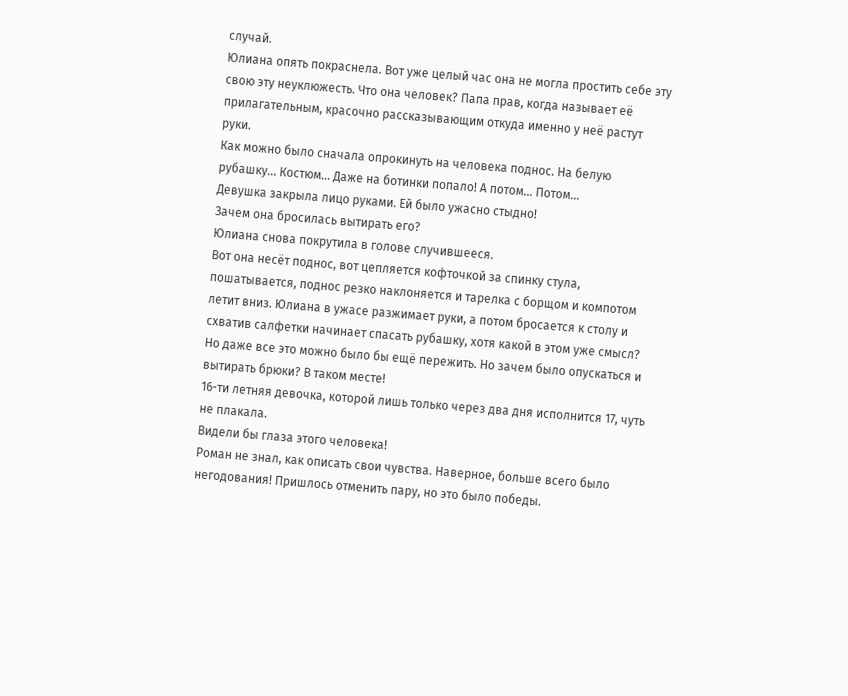случай.
Юлиана опять покраснела. Вот уже целый час она не могла простить себе эту свою эту неуклюжесть. Что она человек? Папа прав, когда называет её прилагательным, красочно рассказывающим откуда именно у неё растут руки.
Как можно было сначала опрокинуть на человека поднос. На белую рубашку... Костюм... Даже на ботинки попало! А потом... Потом...
Девушка закрыла лицо руками. Ей было ужасно стыдно!
Зачем она бросилась вытирать его?
Юлиана снова покрутила в голове случившееся.
Вот она несёт поднос, вот цепляется кофточкой за спинку стула, пошатывается, поднос резко наклоняется и тарелка с борщом и компотом летит вниз. Юлиана в ужасе разжимает руки, а потом бросается к столу и схватив салфетки начинает спасать рубашку, хотя какой в этом уже смысл? Но даже все это можно было бы ещё пережить. Но зачем было опускаться и вытирать брюки? В таком месте!
16-ти летняя девочка, которой лишь только через два дня исполнится 17, чуть не плакала.
Видели бы глаза этого человека!
Роман не знал, как описать свои чувства. Наверное, больше всего было негодования! Пришлось отменить пару, но это было победы.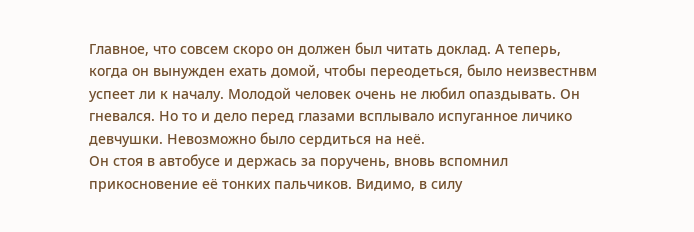Главное, что совсем скоро он должен был читать доклад. А теперь, когда он вынужден ехать домой, чтобы переодеться, было неизвестнвм успеет ли к началу. Молодой человек очень не любил опаздывать. Он гневался. Но то и дело перед глазами всплывало испуганное личико девчушки. Невозможно было сердиться на неё.
Он стоя в автобусе и держась за поручень, вновь вспомнил прикосновение её тонких пальчиков. Видимо, в силу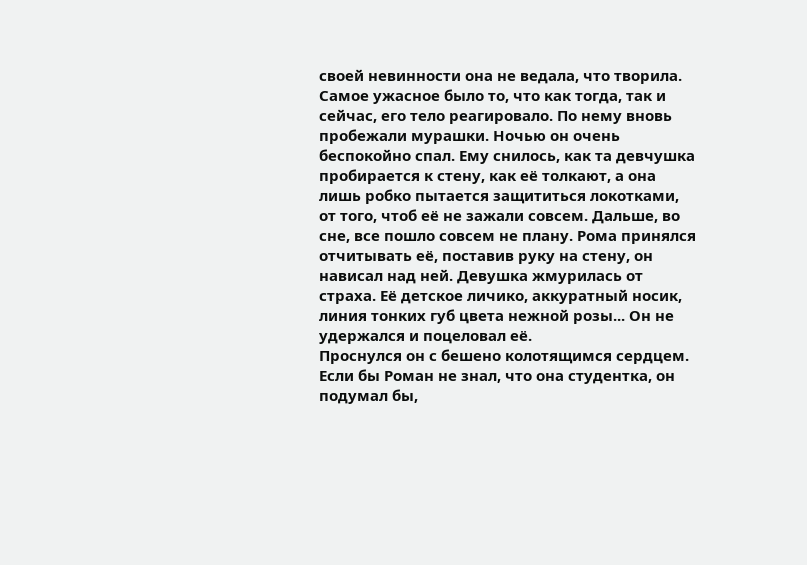своей невинности она не ведала, что творила.
Самое ужасное было то, что как тогда, так и сейчас, его тело реагировало. По нему вновь пробежали мурашки. Ночью он очень беспокойно спал. Ему снилось, как та девчушка пробирается к стену, как её толкают, а она лишь робко пытается защититься локотками, от того, чтоб её не зажали совсем. Дальше, во сне, все пошло совсем не плану. Рома принялся отчитывать её, поставив руку на стену, он нависал над ней. Девушка жмурилась от страха. Её детское личико, аккуратный носик, линия тонких губ цвета нежной розы... Он не удержался и поцеловал её.
Проснулся он с бешено колотящимся сердцем.
Если бы Роман не знал, что она студентка, он подумал бы,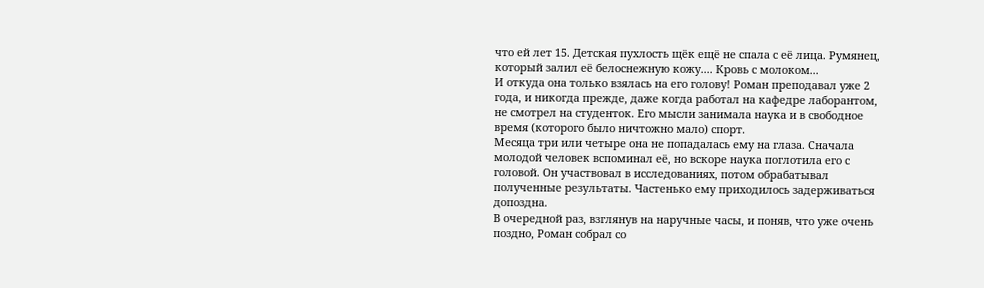что ей лет 15. Детская пухлость щёк ещё не спала с её лица. Румянец, который залил её белоснежную кожу.... Кровь с молоком...
И откуда она только взялась на его голову! Роман преподавал уже 2 года, и никогда прежде, даже когда работал на кафедре лаборантом, не смотрел на студенток. Его мысли занимала наука и в свободное время (которого было ничтожно мало) спорт.
Месяца три или четыре она не попадалась ему на глаза. Сначала молодой человек вспоминал её, но вскоре наука поглотила его с головой. Он участвовал в исследованиях, потом обрабатывал полученные результаты. Частенько ему приходилось задерживаться допоздна.
В очередной раз, взглянув на наручные часы, и поняв, что уже очень поздно, Роман собрал со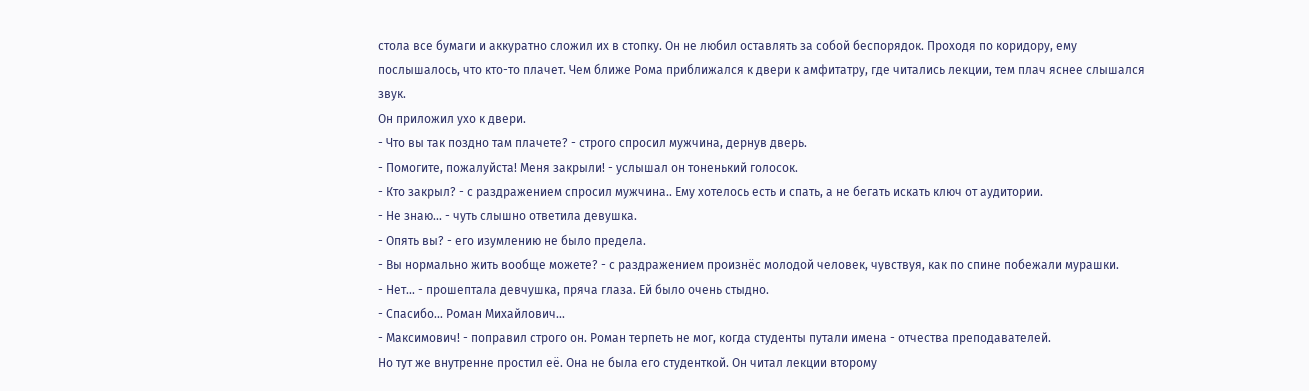стола все бумаги и аккуратно сложил их в стопку. Он не любил оставлять за собой беспорядок. Проходя по коридору, ему послышалось, что кто-то плачет. Чем ближе Рома приближался к двери к амфитатру, где читались лекции, тем плач яснее слышался звук.
Он приложил ухо к двери.
- Что вы так поздно там плачете? - строго спросил мужчина, дернув дверь.
- Помогите, пожалуйста! Меня закрыли! - услышал он тоненький голосок.
- Кто закрыл? - с раздражением спросил мужчина.. Ему хотелось есть и спать, а не бегать искать ключ от аудитории.
- Не знаю... - чуть слышно ответила девушка.
- Опять вы? - его изумлению не было предела.
- Вы нормально жить вообще можете? - с раздражением произнёс молодой человек, чувствуя, как по спине побежали мурашки.
- Нет... - прошептала девчушка, пряча глаза. Ей было очень стыдно.
- Спасибо... Роман Михайлович...
- Максимович! - поправил строго он. Роман терпеть не мог, когда студенты путали имена - отчества преподавателей.
Но тут же внутренне простил её. Она не была его студенткой. Он читал лекции второму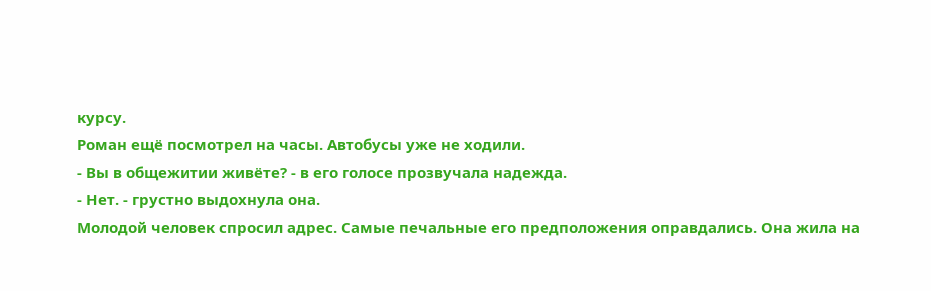курсу.
Роман ещё посмотрел на часы. Автобусы уже не ходили.
- Вы в общежитии живёте? - в его голосе прозвучала надежда.
- Нет. - грустно выдохнула она.
Молодой человек спросил адрес. Самые печальные его предположения оправдались. Она жила на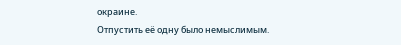окраине.
Отпустить её одну было немыслимым.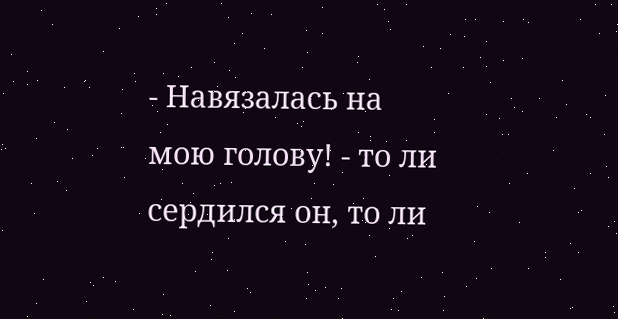- Навязалась на мою голову! - то ли сердился он, то ли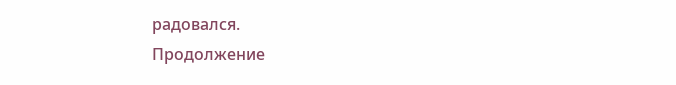радовался.
Продолжение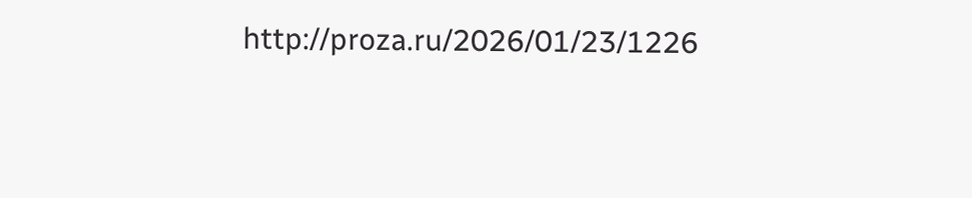http://proza.ru/2026/01/23/1226